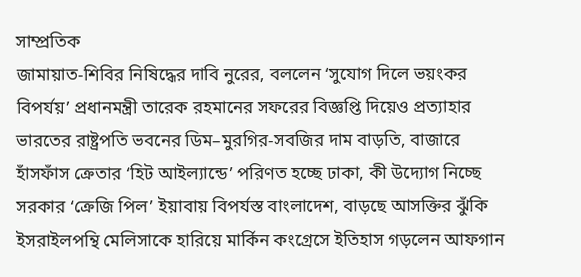সাম্প্রতিক
জামায়াত-শিবির নিষিদ্ধের দাবি নুরের, বললেন ‘সুযোগ দিলে ভয়ংকর বিপর্যয়’ প্রধানমন্ত্রী তারেক রহমানের সফরের বিজ্ঞপ্তি দিয়েও প্রত্যাহার ভারতের রাষ্ট্রপতি ভবনের ডিম–মুরগির-সবজির দাম বাড়তি, বাজারে হাঁসফাঁস ক্রেতার ‘হিট আইল্যান্ডে’ পরিণত হচ্ছে ঢাকা, কী উদ্যোগ নিচ্ছে সরকার ‘ক্রেজি পিল’ ইয়াবায় বিপর্যস্ত বাংলাদেশ, বাড়ছে আসক্তির ঝুঁকি ইসরাইলপন্থি মেলিসাকে হারিয়ে মার্কিন কংগ্রেসে ইতিহাস গড়লেন আফগান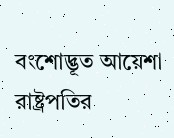বংশোদ্ভূত আয়েশা রাষ্ট্রপতির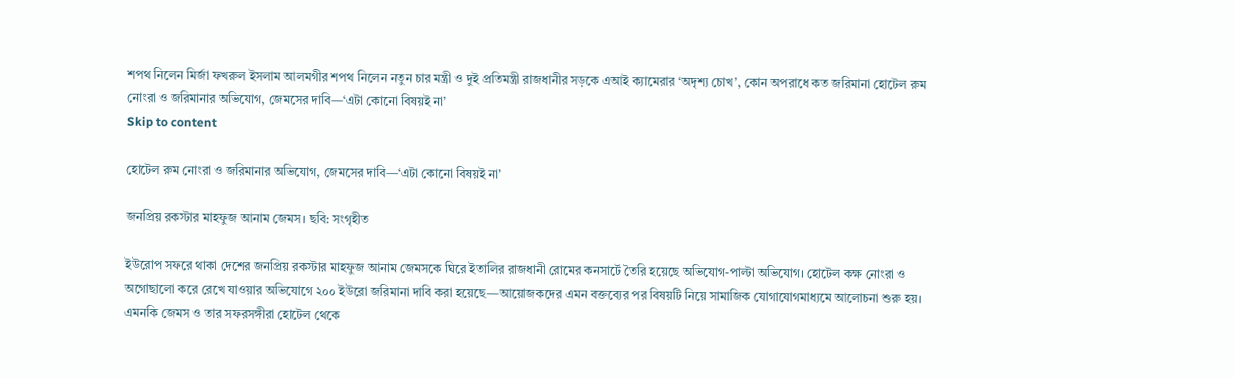শপথ নিলেন মির্জা ফখরুল ইসলাম আলমগীর শপথ নিলেন নতুন চার মন্ত্রী ও দুই প্রতিমন্ত্রী রাজধানীর সড়কে এআই ক্যামেরার ‘অদৃশ্য চোখ’, কোন অপরাধে কত জরিমানা হোটেল রুম নোংরা ও জরিমানার অভিযোগ, জেমসের দাবি—‘এটা কোনো বিষয়ই না’
Skip to content

হোটেল রুম নোংরা ও জরিমানার অভিযোগ, জেমসের দাবি—‘এটা কোনো বিষয়ই না’

জনপ্রিয় রকস্টার মাহফুজ আনাম জেমস। ছবি: সংগৃহীত

ইউরোপ সফরে থাকা দেশের জনপ্রিয় রকস্টার মাহফুজ আনাম জেমসকে ঘিরে ইতালির রাজধানী রোমের কনসার্টে তৈরি হয়েছে অভিযোগ-পাল্টা অভিযোগ। হোটেল কক্ষ নোংরা ও অগোছালো করে রেখে যাওয়ার অভিযোগে ২০০ ইউরো জরিমানা দাবি করা হয়েছে—আয়োজকদের এমন বক্তব্যের পর বিষয়টি নিয়ে সামাজিক যোগাযোগমাধ্যমে আলোচনা শুরু হয়। এমনকি জেমস ও তার সফরসঙ্গীরা হোটেল থেকে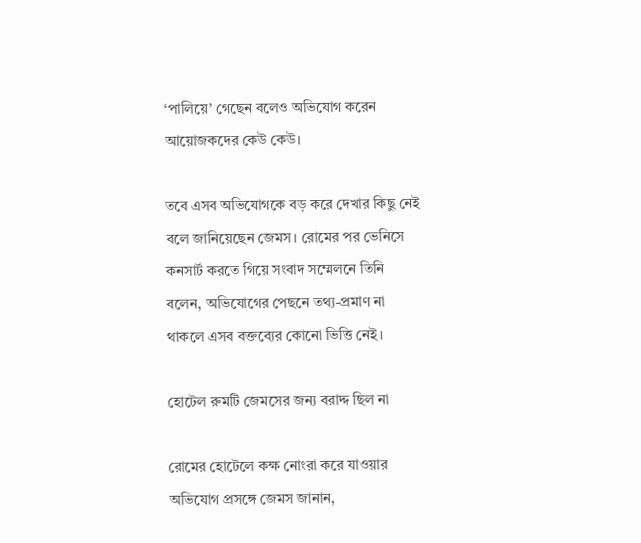‘পালিয়ে’ গেছেন বলেও অভিযোগ করেন আয়োজকদের কেউ কেউ।

তবে এসব অভিযোগকে বড় করে দেখার কিছু নেই বলে জানিয়েছেন জেমস। রোমের পর ভেনিসে কনসার্ট করতে গিয়ে সংবাদ সম্মেলনে তিনি বলেন, অভিযোগের পেছনে তথ্য-প্রমাণ না থাকলে এসব বক্তব্যের কোনো ভিত্তি নেই।

হোটেল রুমটি জেমসের জন্য বরাদ্দ ছিল না

রোমের হোটেলে কক্ষ নোংরা করে যাওয়ার অভিযোগ প্রসঙ্গে জেমস জানান,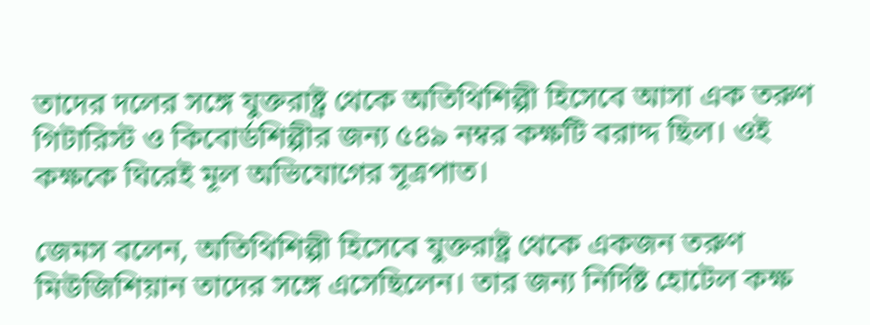তাদের দলের সঙ্গে যুক্তরাষ্ট্র থেকে অতিথিশিল্পী হিসেবে আসা এক তরুণ গিটারিস্ট ও কিবোর্ডশিল্পীর জন্য ৫৪৯ নম্বর কক্ষটি বরাদ্দ ছিল। ওই কক্ষকে ঘিরেই মূল অভিযোগের সূত্রপাত।

জেমস বলেন, অতিথিশিল্পী হিসেবে যুক্তরাষ্ট্র থেকে একজন তরুণ মিউজিশিয়ান তাদের সঙ্গে এসেছিলেন। তার জন্য নির্দিষ্ট হোটেল কক্ষ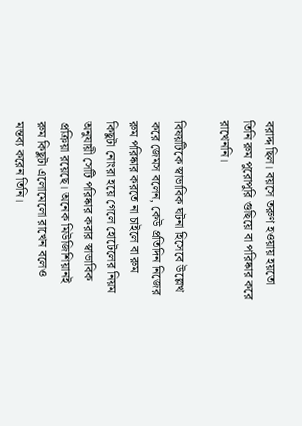বরাদ্দ ছিল। বয়সে তরুণ হওয়ায় হয়তো তিনি রুম পুরোপুরি গুছিয়ে বা পরিষ্কার করে রাখেননি।

বিষয়টিকে স্বাভাবিক ঘটনা হিসেবে উল্লেখ করে জেমস বলেন, কেউ প্রতিদিন নিজের রুম পরিষ্কার করতে না চাইলে বা রুম কিছুটা নোংরা হয়ে গেলে হোটেলের নিয়ম অনুযায়ী সেটি পরিষ্কার করার স্বাভাবিক প্রক্রিয়া রয়েছে। অনেক মিউজিশিয়ানই রুম কিছুটা এলোমেলো রাখেন বলেও মন্তব্য করেন তিনি।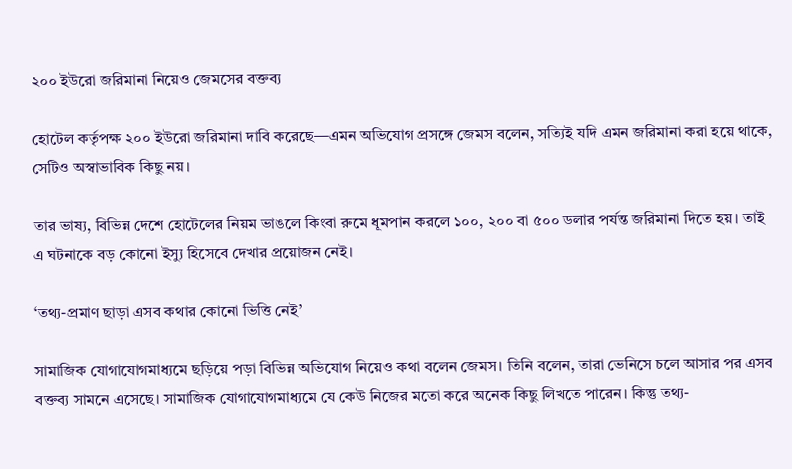২০০ ইউরো জরিমানা নিয়েও জেমসের বক্তব্য

হোটেল কর্তৃপক্ষ ২০০ ইউরো জরিমানা দাবি করেছে—এমন অভিযোগ প্রসঙ্গে জেমস বলেন, সত্যিই যদি এমন জরিমানা করা হয়ে থাকে, সেটিও অস্বাভাবিক কিছু নয়।

তার ভাষ্য, বিভিন্ন দেশে হোটেলের নিয়ম ভাঙলে কিংবা রুমে ধূমপান করলে ১০০, ২০০ বা ৫০০ ডলার পর্যন্ত জরিমানা দিতে হয়। তাই এ ঘটনাকে বড় কোনো ইস্যু হিসেবে দেখার প্রয়োজন নেই।

‘তথ্য-প্রমাণ ছাড়া এসব কথার কোনো ভিত্তি নেই’

সামাজিক যোগাযোগমাধ্যমে ছড়িয়ে পড়া বিভিন্ন অভিযোগ নিয়েও কথা বলেন জেমস। তিনি বলেন, তারা ভেনিসে চলে আসার পর এসব বক্তব্য সামনে এসেছে। সামাজিক যোগাযোগমাধ্যমে যে কেউ নিজের মতো করে অনেক কিছু লিখতে পারেন। কিন্তু তথ্য-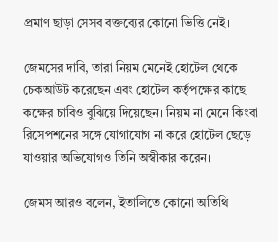প্রমাণ ছাড়া সেসব বক্তব্যের কোনো ভিত্তি নেই।

জেমসের দাবি, তারা নিয়ম মেনেই হোটেল থেকে চেকআউট করেছেন এবং হোটেল কর্তৃপক্ষের কাছে কক্ষের চাবিও বুঝিয়ে দিয়েছেন। নিয়ম না মেনে কিংবা রিসেপশনের সঙ্গে যোগাযোগ না করে হোটেল ছেড়ে যাওয়ার অভিযোগও তিনি অস্বীকার করেন।

জেমস আরও বলেন, ইতালিতে কোনো অতিথি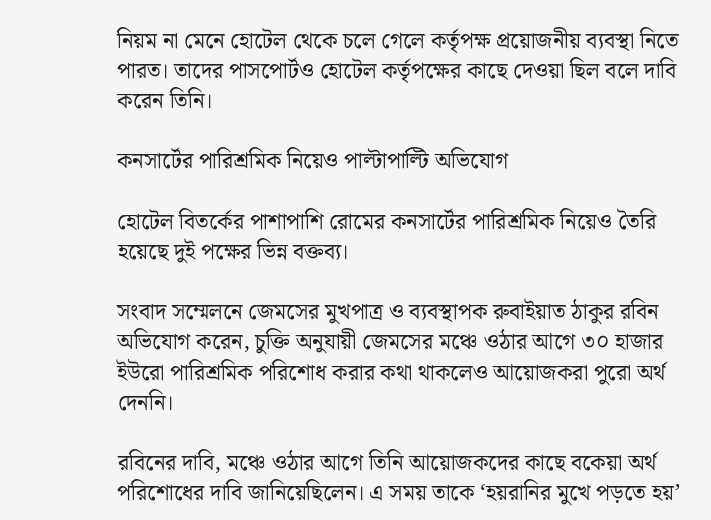নিয়ম না মেনে হোটেল থেকে চলে গেলে কর্তৃপক্ষ প্রয়োজনীয় ব্যবস্থা নিতে পারত। তাদের পাসপোর্টও হোটেল কর্তৃপক্ষের কাছে দেওয়া ছিল বলে দাবি করেন তিনি।

কনসার্টের পারিশ্রমিক নিয়েও পাল্টাপাল্টি অভিযোগ

হোটেল বিতর্কের পাশাপাশি রোমের কনসার্টের পারিশ্রমিক নিয়েও তৈরি হয়েছে দুই পক্ষের ভিন্ন বক্তব্য।

সংবাদ সম্মেলনে জেমসের মুখপাত্র ও ব্যবস্থাপক রুবাইয়াত ঠাকুর রবিন অভিযোগ করেন, চুক্তি অনুযায়ী জেমসের মঞ্চে ওঠার আগে ৩০ হাজার ইউরো পারিশ্রমিক পরিশোধ করার কথা থাকলেও আয়োজকরা পুরো অর্থ দেননি।

রবিনের দাবি, মঞ্চে ওঠার আগে তিনি আয়োজকদের কাছে বকেয়া অর্থ পরিশোধের দাবি জানিয়েছিলেন। এ সময় তাকে ‘হয়রানির মুখে পড়তে হয়’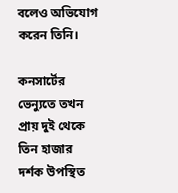বলেও অভিযোগ করেন তিনি।

কনসার্টের ভেন্যুতে তখন প্রায় দুই থেকে তিন হাজার দর্শক উপস্থিত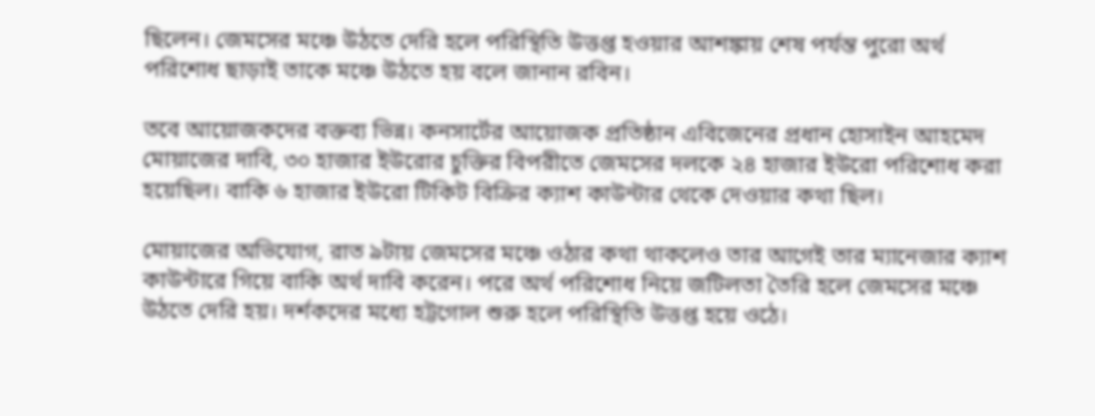ছিলেন। জেমসের মঞ্চে উঠতে দেরি হলে পরিস্থিতি উত্তপ্ত হওয়ার আশঙ্কায় শেষ পর্যন্ত পুরো অর্থ পরিশোধ ছাড়াই তাকে মঞ্চে উঠতে হয় বলে জানান রবিন।

তবে আয়োজকদের বক্তব্য ভিন্ন। কনসার্টের আয়োজক প্রতিষ্ঠান এবিজেনের প্রধান হোসাইন আহমেদ মোয়াজের দাবি, ৩০ হাজার ইউরোর চুক্তির বিপরীতে জেমসের দলকে ২৪ হাজার ইউরো পরিশোধ করা হয়েছিল। বাকি ৬ হাজার ইউরো টিকিট বিক্রির ক্যাশ কাউন্টার থেকে দেওয়ার কথা ছিল।

মোয়াজের অভিযোগ, রাত ৯টায় জেমসের মঞ্চে ওঠার কথা থাকলেও তার আগেই তার ম্যানেজার ক্যাশ কাউন্টারে গিয়ে বাকি অর্থ দাবি করেন। পরে অর্থ পরিশোধ নিয়ে জটিলতা তৈরি হলে জেমসের মঞ্চে উঠতে দেরি হয়। দর্শকদের মধ্যে হট্টগোল শুরু হলে পরিস্থিতি উত্তপ্ত হয়ে ওঠে।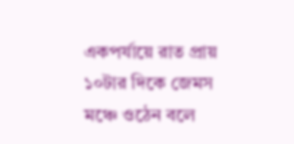একপর্যায়ে রাত প্রায় ১০টার দিকে জেমস মঞ্চে ওঠেন বলে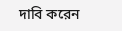দাবি করেন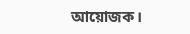আয়োজক।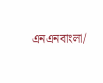এনএনবাংলা/